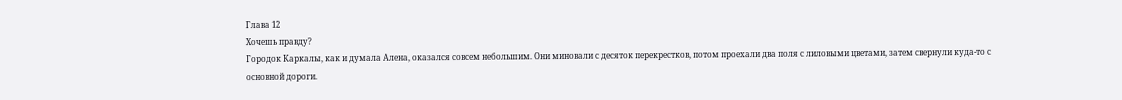Глава 12
Хочешь правду?
Городок Каркалы, как и думала Алена, оказался совсем небольшим. Они миновали с десяток перекрестков, потом проехали два поля с лиловыми цветами, затем свернули куда-то с основной дороги.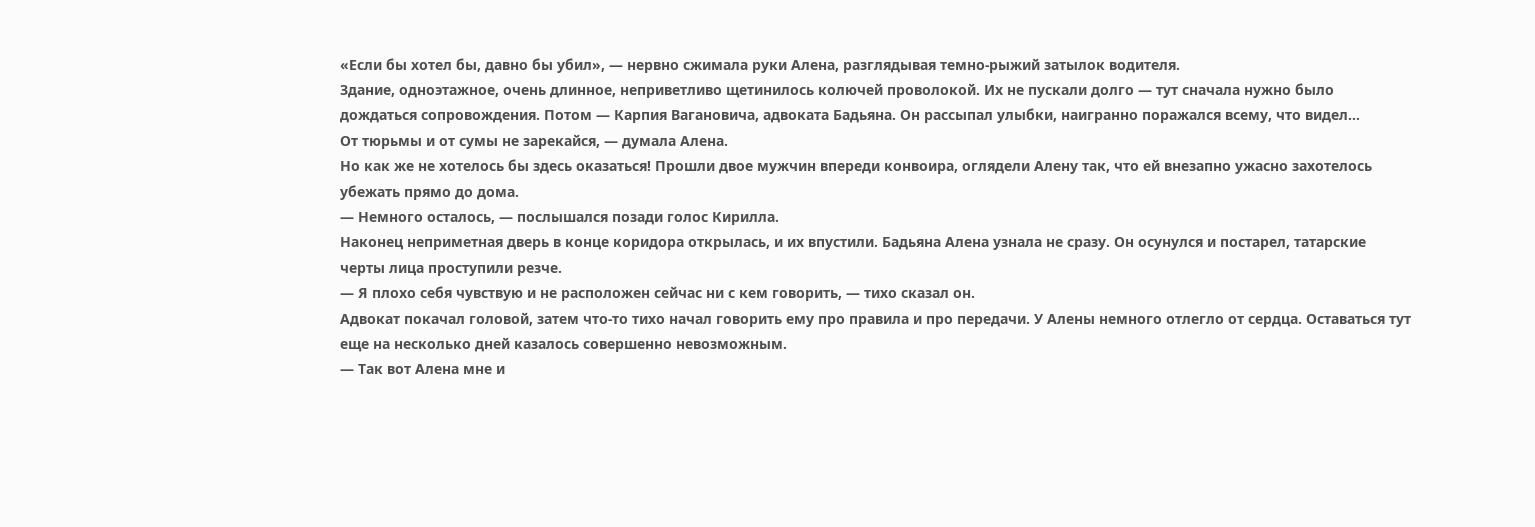«Если бы хотел бы, давно бы убил», — нервно сжимала руки Алена, разглядывая темно-рыжий затылок водителя.
Здание, одноэтажное, очень длинное, неприветливо щетинилось колючей проволокой. Их не пускали долго — тут сначала нужно было дождаться сопровождения. Потом — Карпия Вагановича, адвоката Бадьяна. Он рассыпал улыбки, наигранно поражался всему, что видел…
От тюрьмы и от сумы не зарекайся, — думала Алена.
Но как же не хотелось бы здесь оказаться! Прошли двое мужчин впереди конвоира, оглядели Алену так, что ей внезапно ужасно захотелось убежать прямо до дома.
— Немного осталось, — послышался позади голос Кирилла.
Наконец неприметная дверь в конце коридора открылась, и их впустили. Бадьяна Алена узнала не сразу. Он осунулся и постарел, татарские черты лица проступили резче.
— Я плохо себя чувствую и не расположен сейчас ни с кем говорить, — тихо сказал он.
Адвокат покачал головой, затем что-то тихо начал говорить ему про правила и про передачи. У Алены немного отлегло от сердца. Оставаться тут еще на несколько дней казалось совершенно невозможным.
— Так вот Алена мне и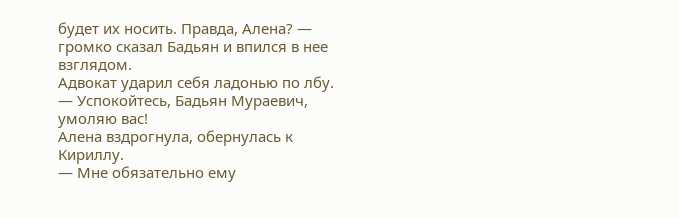будет их носить. Правда, Алена? — громко сказал Бадьян и впился в нее взглядом.
Адвокат ударил себя ладонью по лбу.
— Успокойтесь, Бадьян Мураевич, умоляю вас!
Алена вздрогнула, обернулась к Кириллу.
— Мне обязательно ему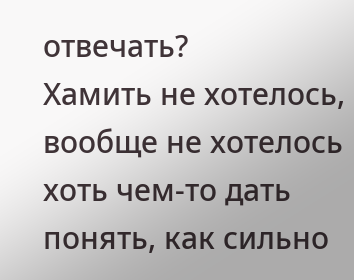отвечать?
Хамить не хотелось, вообще не хотелось хоть чем-то дать понять, как сильно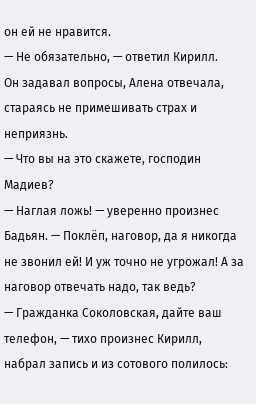он ей не нравится.
— Не обязательно, — ответил Кирилл.
Он задавал вопросы, Алена отвечала, стараясь не примешивать страх и неприязнь.
— Что вы на это скажете, господин Мадиев?
— Наглая ложь! — уверенно произнес Бадьян. — Поклёп, наговор, да я никогда не звонил ей! И уж точно не угрожал! А за наговор отвечать надо, так ведь?
— Гражданка Соколовская, дайте ваш телефон, — тихо произнес Кирилл, набрал запись и из сотового полилось: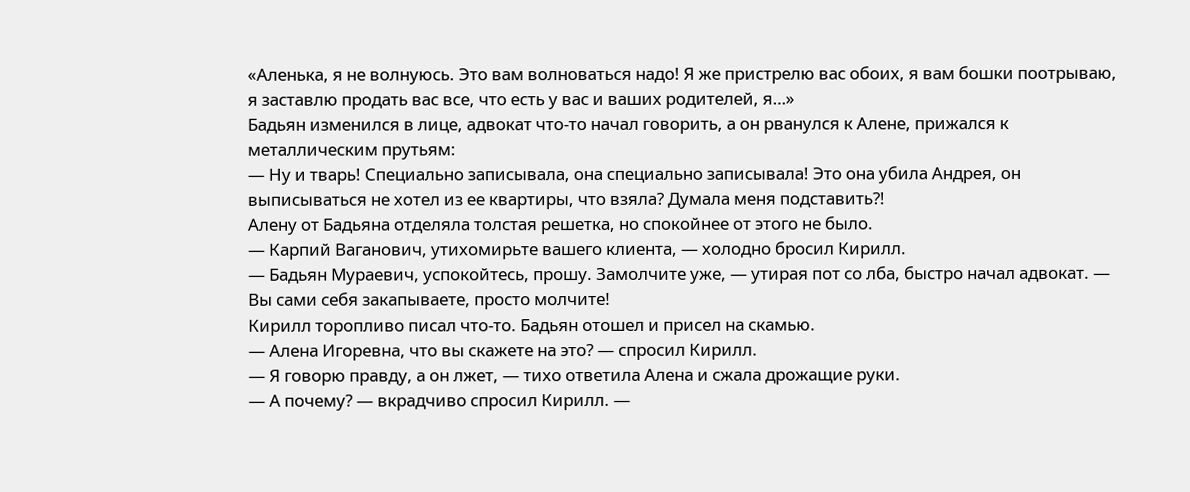«Аленька, я не волнуюсь. Это вам волноваться надо! Я же пристрелю вас обоих, я вам бошки поотрываю, я заставлю продать вас все, что есть у вас и ваших родителей, я…»
Бадьян изменился в лице, адвокат что-то начал говорить, а он рванулся к Алене, прижался к металлическим прутьям:
— Ну и тварь! Специально записывала, она специально записывала! Это она убила Андрея, он выписываться не хотел из ее квартиры, что взяла? Думала меня подставить⁈
Алену от Бадьяна отделяла толстая решетка, но спокойнее от этого не было.
— Карпий Ваганович, утихомирьте вашего клиента, — холодно бросил Кирилл.
— Бадьян Мураевич, успокойтесь, прошу. Замолчите уже, — утирая пот со лба, быстро начал адвокат. — Вы сами себя закапываете, просто молчите!
Кирилл торопливо писал что-то. Бадьян отошел и присел на скамью.
— Алена Игоревна, что вы скажете на это? — спросил Кирилл.
— Я говорю правду, а он лжет, — тихо ответила Алена и сжала дрожащие руки.
— А почему? — вкрадчиво спросил Кирилл. —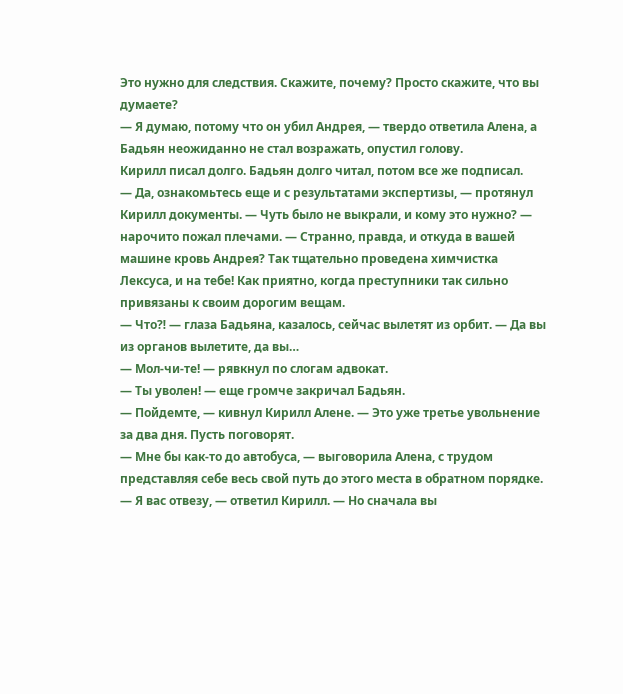Это нужно для следствия. Скажите, почему? Просто скажите, что вы думаете?
— Я думаю, потому что он убил Андрея, — твердо ответила Алена, а Бадьян неожиданно не стал возражать, опустил голову.
Кирилл писал долго. Бадьян долго читал, потом все же подписал.
— Да, ознакомьтесь еще и с результатами экспертизы, — протянул Кирилл документы. — Чуть было не выкрали, и кому это нужно? — нарочито пожал плечами. — Странно, правда, и откуда в вашей машине кровь Андрея? Так тщательно проведена химчистка Лексуса, и на тебе! Как приятно, когда преступники так сильно привязаны к своим дорогим вещам.
— Что⁈ — глаза Бадьяна, казалось, сейчас вылетят из орбит. — Да вы из органов вылетите, да вы…
— Мол-чи-те! — рявкнул по слогам адвокат.
— Ты уволен! — еще громче закричал Бадьян.
— Пойдемте, — кивнул Кирилл Алене. — Это уже третье увольнение за два дня. Пусть поговорят.
— Мне бы как-то до автобуса, — выговорила Алена, с трудом представляя себе весь свой путь до этого места в обратном порядке.
— Я вас отвезу, — ответил Кирилл. — Но сначала вы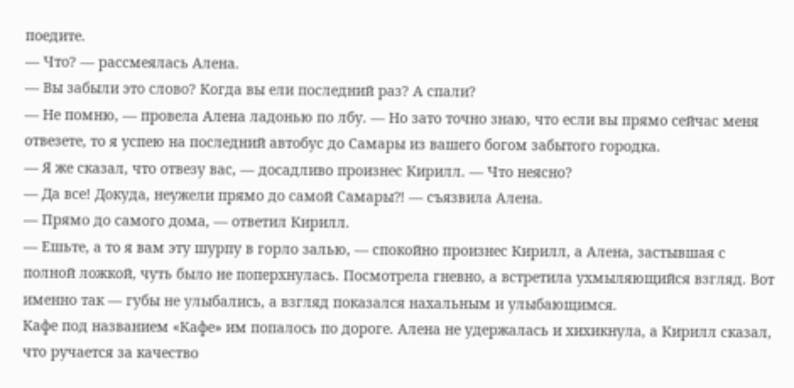поедите.
— Что? — рассмеялась Алена.
— Вы забыли это слово? Когда вы ели последний раз? А спали?
— Не помню, — провела Алена ладонью по лбу. — Но зато точно знаю, что если вы прямо сейчас меня отвезете, то я успею на последний автобус до Самары из вашего богом забытого городка.
— Я же сказал, что отвезу вас, — досадливо произнес Кирилл. — Что неясно?
— Да все! Докуда, неужели прямо до самой Самары⁈ — съязвила Алена.
— Прямо до самого дома, — ответил Кирилл.
— Ешьте, а то я вам эту шурпу в горло залью, — спокойно произнес Кирилл, а Алена, застывшая с полной ложкой, чуть было не поперхнулась. Посмотрела гневно, а встретила ухмыляющийся взгляд. Вот именно так — губы не улыбались, а взгляд показался нахальным и улыбающимся.
Кафе под названием «Кафе» им попалось по дороге. Алена не удержалась и хихикнула, а Кирилл сказал, что ручается за качество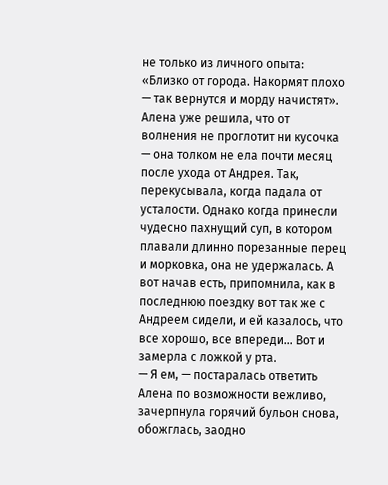не только из личного опыта: «Близко от города. Накормят плохо — так вернутся и морду начистят».
Алена уже решила, что от волнения не проглотит ни кусочка — она толком не ела почти месяц после ухода от Андрея. Так, перекусывала, когда падала от усталости. Однако когда принесли чудесно пахнущий суп, в котором плавали длинно порезанные перец и морковка, она не удержалась. А вот начав есть, припомнила, как в последнюю поездку вот так же с Андреем сидели, и ей казалось, что все хорошо, все впереди… Вот и замерла с ложкой у рта.
— Я ем, — постаралась ответить Алена по возможности вежливо, зачерпнула горячий бульон снова, обожглась, заодно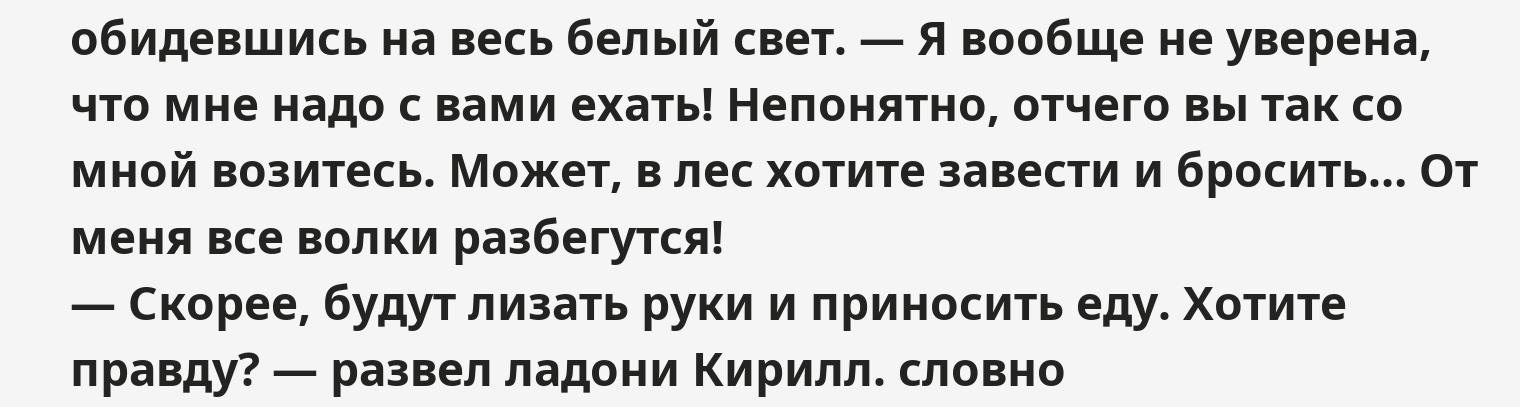обидевшись на весь белый свет. — Я вообще не уверена, что мне надо с вами ехать! Непонятно, отчего вы так со мной возитесь. Может, в лес хотите завести и бросить… От меня все волки разбегутся!
— Скорее, будут лизать руки и приносить еду. Хотите правду? — развел ладони Кирилл. словно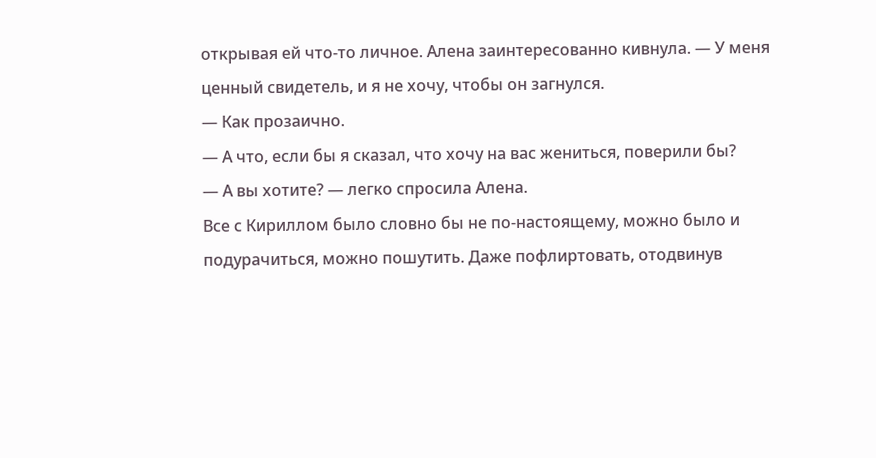открывая ей что-то личное. Алена заинтересованно кивнула. — У меня ценный свидетель, и я не хочу, чтобы он загнулся.
— Как прозаично.
— А что, если бы я сказал, что хочу на вас жениться, поверили бы?
— А вы хотите? — легко спросила Алена.
Все с Кириллом было словно бы не по-настоящему, можно было и подурачиться, можно пошутить. Даже пофлиртовать, отодвинув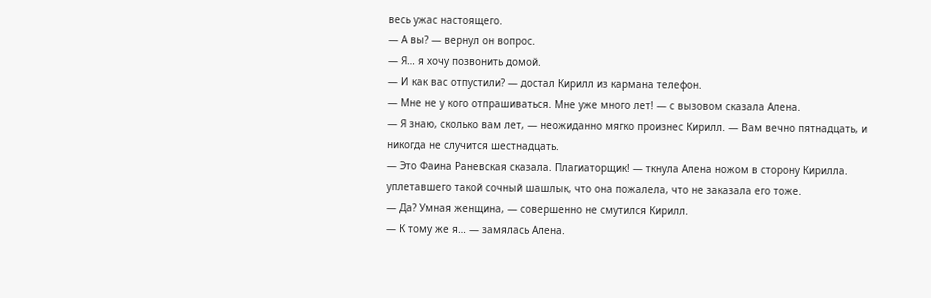весь ужас настоящего.
— А вы? — вернул он вопрос.
— Я… я хочу позвонить домой.
— И как вас отпустили? — достал Кирилл из кармана телефон.
— Мне не у кого отпрашиваться. Мне уже много лет! — с вызовом сказала Алена.
— Я знаю, сколько вам лет, — неожиданно мягко произнес Кирилл. — Вам вечно пятнадцать, и никогда не случится шестнадцать.
— Это Фаина Раневская сказала. Плагиаторщик! — ткнула Алена ножом в сторону Кирилла. уплетавшего такой сочный шашлык, что она пожалела, что не заказала его тоже.
— Да? Умная женщина, — совершенно не смутился Кирилл.
— К тому же я… — замялась Алена.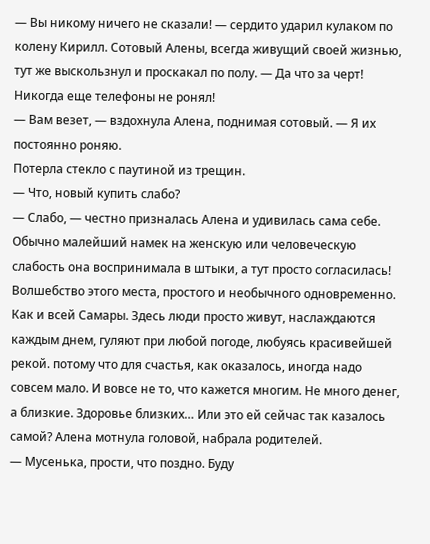— Вы никому ничего не сказали! — сердито ударил кулаком по колену Кирилл. Сотовый Алены, всегда живущий своей жизнью, тут же выскользнул и проскакал по полу. — Да что за черт! Никогда еще телефоны не ронял!
— Вам везет, — вздохнула Алена, поднимая сотовый. — Я их постоянно роняю.
Потерла стекло с паутиной из трещин.
— Что, новый купить слабо?
— Слабо, — честно призналась Алена и удивилась сама себе. Обычно малейший намек на женскую или человеческую слабость она воспринимала в штыки, а тут просто согласилась! Волшебство этого места, простого и необычного одновременно. Как и всей Самары. Здесь люди просто живут, наслаждаются каждым днем, гуляют при любой погоде, любуясь красивейшей рекой. потому что для счастья, как оказалось, иногда надо совсем мало. И вовсе не то, что кажется многим. Не много денег, а близкие. Здоровье близких… Или это ей сейчас так казалось самой? Алена мотнула головой, набрала родителей.
— Мусенька, прости, что поздно. Буду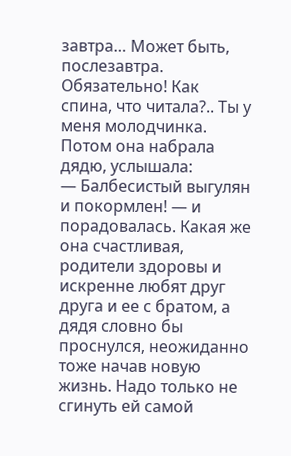завтра… Может быть, послезавтра. Обязательно! Как спина, что читала?.. Ты у меня молодчинка.
Потом она набрала дядю, услышала:
— Балбесистый выгулян и покормлен! — и порадовалась. Какая же она счастливая, родители здоровы и искренне любят друг друга и ее с братом, а дядя словно бы проснулся, неожиданно тоже начав новую жизнь. Надо только не сгинуть ей самой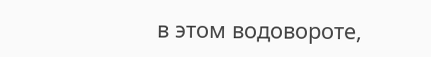в этом водовороте,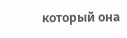который она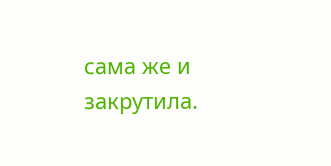сама же и закрутила.